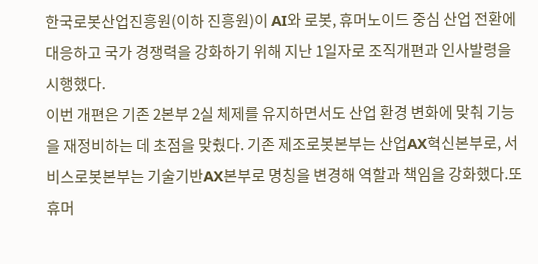한국로봇산업진흥원(이하 진흥원)이 AI와 로봇, 휴머노이드 중심 산업 전환에 대응하고 국가 경쟁력을 강화하기 위해 지난 1일자로 조직개편과 인사발령을 시행했다.
이번 개편은 기존 2본부 2실 체제를 유지하면서도 산업 환경 변화에 맞춰 기능을 재정비하는 데 초점을 맞췄다. 기존 제조로봇본부는 산업AX혁신본부로, 서비스로봇본부는 기술기반AX본부로 명칭을 변경해 역할과 책임을 강화했다.또 휴머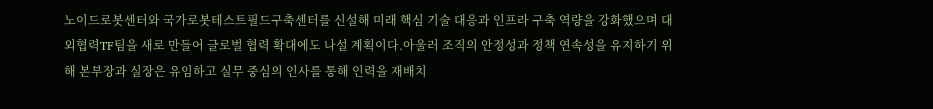노이드로봇센터와 국가로봇테스트필드구축센터를 신설해 미래 핵심 기술 대응과 인프라 구축 역량을 강화했으며 대외협력TF팀을 새로 만들어 글로벌 협력 확대에도 나설 계획이다.아울러 조직의 안정성과 정책 연속성을 유지하기 위해 본부장과 실장은 유임하고 실무 중심의 인사를 통해 인력을 재배치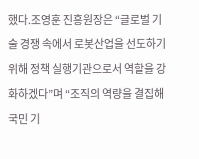했다.조영훈 진흥원장은 “글로벌 기술 경쟁 속에서 로봇산업을 선도하기 위해 정책 실행기관으로서 역할을 강화하겠다”며 “조직의 역량을 결집해 국민 기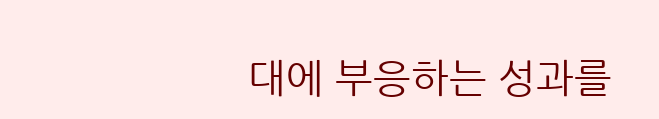대에 부응하는 성과를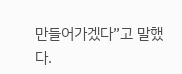만들어가겠다”고 말했다.